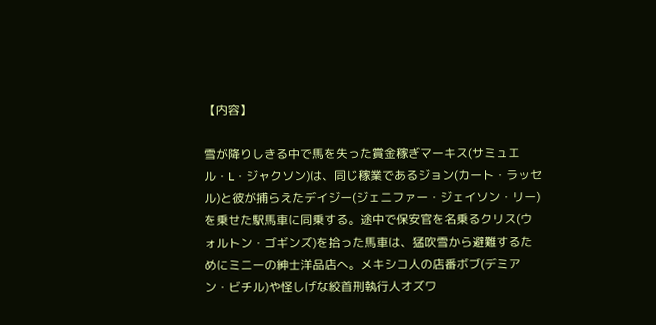【内容】

雪が降りしきる中で馬を失った賞金稼ぎマーキス(サミュエル・L・ジャクソン)は、同じ稼業であるジョン(カート・ラッセル)と彼が捕らえたデイジー(ジェニファー・ジェイソン・リー)を乗せた駅馬車に同乗する。途中で保安官を名乗るクリス(ウォルトン・ゴギンズ)を拾った馬車は、猛吹雪から避難するためにミニーの紳士洋品店へ。メキシコ人の店番ボブ(デミアン・ビチル)や怪しげな絞首刑執行人オズワ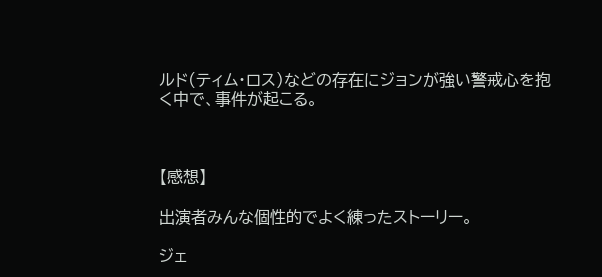ルド(ティム・ロス)などの存在にジョンが強い警戒心を抱く中で、事件が起こる。



【感想】

出演者みんな個性的でよく練ったストーリー。

ジェ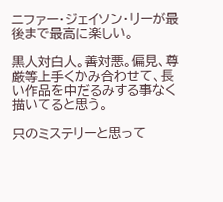ニファー・ジェイソン・リーが最後まで最高に楽しい。

黒人対白人。善対悪。偏見、尊厳等上手くかみ合わせて、長い作品を中だるみする事なく描いてると思う。

只のミステリーと思って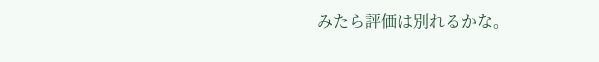みたら評価は別れるかな。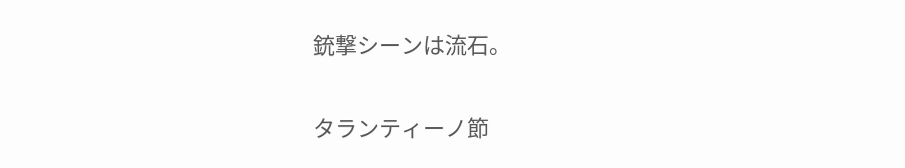銃撃シーンは流石。

タランティーノ節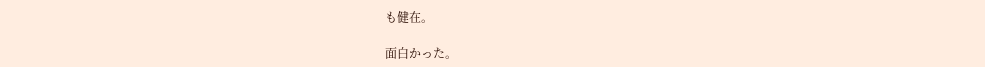も健在。

面白かった。